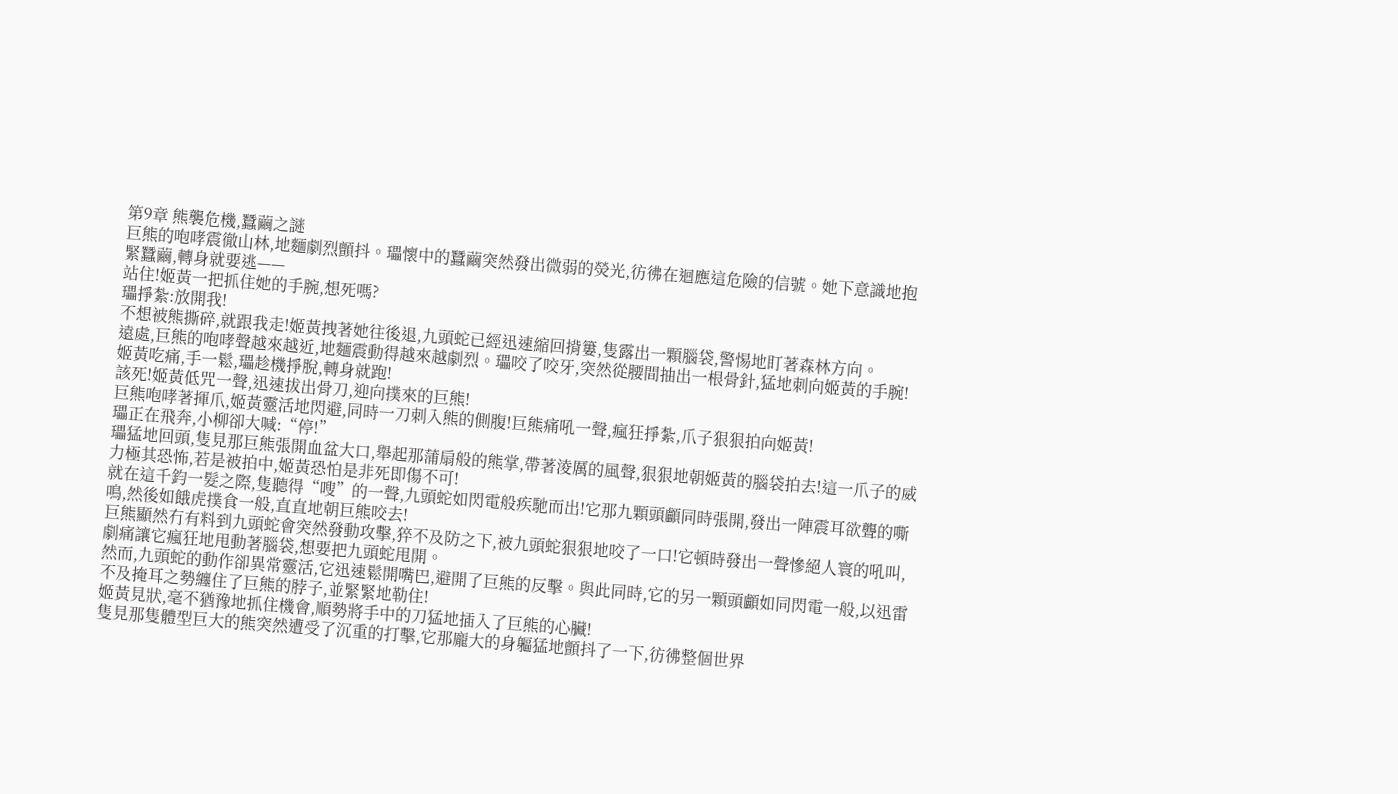第9章 熊襲危機,蠶繭之謎
巨熊的咆哮震徹山林,地麵劇烈顫抖。瓃懷中的蠶繭突然發出微弱的熒光,彷彿在迴應這危險的信號。她下意識地抱緊蠶繭,轉身就要逃——
站住!姬黃一把抓住她的手腕,想死嗎?
瓃掙紮:放開我!
不想被熊撕碎,就跟我走!姬黃拽著她往後退,九頭蛇已經迅速縮回揹簍,隻露出一顆腦袋,警惕地盯著森林方向。
遠處,巨熊的咆哮聲越來越近,地麵震動得越來越劇烈。瓃咬了咬牙,突然從腰間抽出一根骨針,猛地刺向姬黃的手腕!
姬黃吃痛,手一鬆,瓃趁機掙脫,轉身就跑!
該死!姬黃低咒一聲,迅速拔出骨刀,迎向撲來的巨熊!
巨熊咆哮著揮爪,姬黃靈活地閃避,同時一刀刺入熊的側腹!巨熊痛吼一聲,瘋狂掙紮,爪子狠狠拍向姬黃!
瓃正在飛奔,小柳卻大喊:“停!”
瓃猛地回頭,隻見那巨熊張開血盆大口,舉起那蒲扇般的熊掌,帶著淩厲的風聲,狠狠地朝姬黃的腦袋拍去!這一爪子的威力極其恐怖,若是被拍中,姬黃恐怕是非死即傷不可!
就在這千鈞一髮之際,隻聽得“嗖”的一聲,九頭蛇如閃電般疾馳而出!它那九顆頭顱同時張開,發出一陣震耳欲聾的嘶鳴,然後如餓虎撲食一般,直直地朝巨熊咬去!
巨熊顯然冇有料到九頭蛇會突然發動攻擊,猝不及防之下,被九頭蛇狠狠地咬了一口!它頓時發出一聲慘絕人寰的吼叫,劇痛讓它瘋狂地甩動著腦袋,想要把九頭蛇甩開。
然而,九頭蛇的動作卻異常靈活,它迅速鬆開嘴巴,避開了巨熊的反擊。與此同時,它的另一顆頭顱如同閃電一般,以迅雷不及掩耳之勢纏住了巨熊的脖子,並緊緊地勒住!
姬黃見狀,毫不猶豫地抓住機會,順勢將手中的刀猛地插入了巨熊的心臟!
隻見那隻體型巨大的熊突然遭受了沉重的打擊,它那龐大的身軀猛地顫抖了一下,彷彿整個世界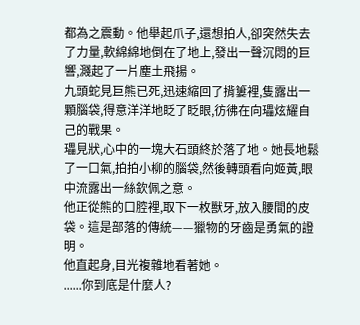都為之震動。他舉起爪子,還想拍人,卻突然失去了力量,軟綿綿地倒在了地上,發出一聲沉悶的巨響,濺起了一片塵土飛揚。
九頭蛇見巨熊已死,迅速縮回了揹簍裡,隻露出一顆腦袋,得意洋洋地眨了眨眼,彷彿在向瓃炫耀自己的戰果。
瓃見狀,心中的一塊大石頭終於落了地。她長地鬆了一口氣,拍拍小柳的腦袋,然後轉頭看向姬黃,眼中流露出一絲欽佩之意。
他正從熊的口腔裡,取下一枚獸牙,放入腰間的皮袋。這是部落的傳統——獵物的牙齒是勇氣的證明。
他直起身,目光複雜地看著她。
......你到底是什麼人?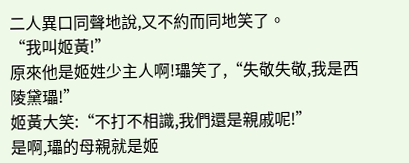二人異口同聲地說,又不約而同地笑了。
“我叫姬黃!”
原來他是姬姓少主人啊!瓃笑了,“失敬失敬,我是西陵黛瓃!”
姬黃大笑:“不打不相識,我們還是親戚呢!”
是啊,瓃的母親就是姬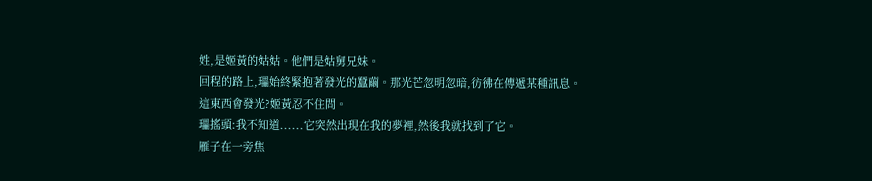姓,是姬黃的姑姑。他們是姑舅兄妹。
回程的路上,瓃始終緊抱著發光的蠶繭。那光芒忽明忽暗,彷彿在傳遞某種訊息。
這東西會發光?姬黃忍不住問。
瓃搖頭:我不知道......它突然出現在我的夢裡,然後我就找到了它。
雁子在一旁焦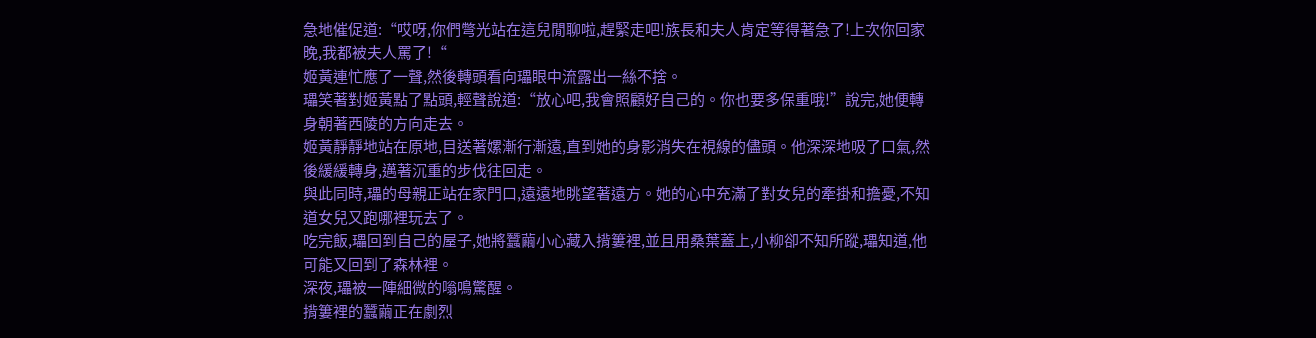急地催促道:“哎呀,你們彆光站在這兒閒聊啦,趕緊走吧!族長和夫人肯定等得著急了!上次你回家晚,我都被夫人罵了!“
姬黃連忙應了一聲,然後轉頭看向瓃眼中流露出一絲不捨。
瓃笑著對姬黃點了點頭,輕聲說道:“放心吧,我會照顧好自己的。你也要多保重哦!”說完,她便轉身朝著西陵的方向走去。
姬黃靜靜地站在原地,目送著嫘漸行漸遠,直到她的身影消失在視線的儘頭。他深深地吸了口氣,然後緩緩轉身,邁著沉重的步伐往回走。
與此同時,瓃的母親正站在家門口,遠遠地眺望著遠方。她的心中充滿了對女兒的牽掛和擔憂,不知道女兒又跑哪裡玩去了。
吃完飯,瓃回到自己的屋子,她將蠶繭小心藏入揹簍裡,並且用桑葉蓋上,小柳卻不知所蹤,瓃知道,他可能又回到了森林裡。
深夜,瓃被一陣細微的嗡鳴驚醒。
揹簍裡的蠶繭正在劇烈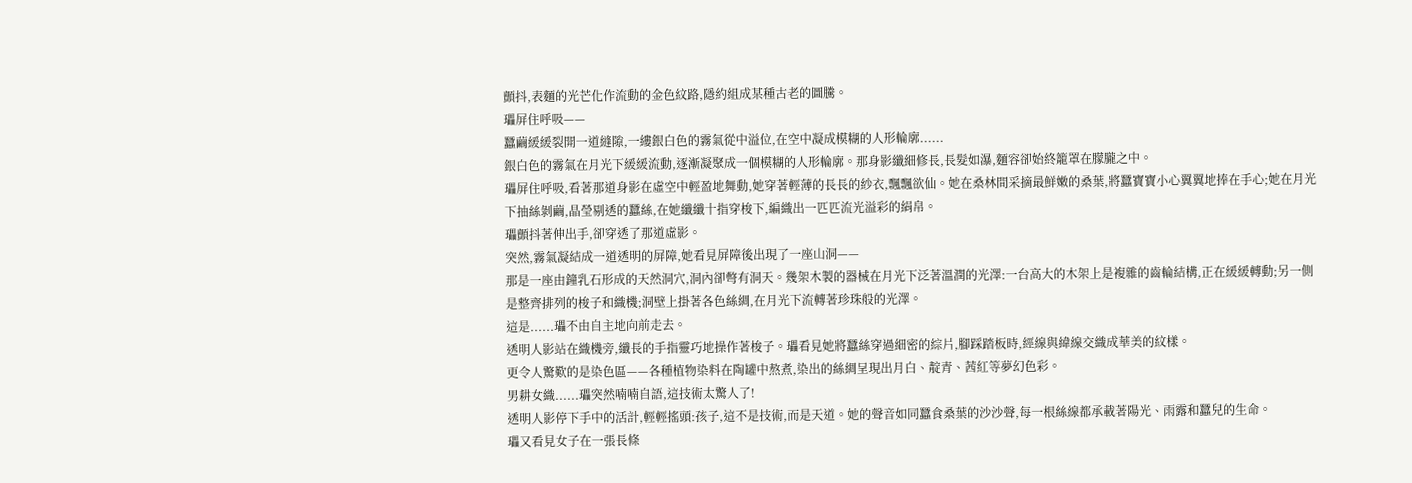顫抖,表麵的光芒化作流動的金色紋路,隱約組成某種古老的圖騰。
瓃屏住呼吸——
蠶繭緩緩裂開一道縫隙,一縷銀白色的霧氣從中溢位,在空中凝成模糊的人形輪廓......
銀白色的霧氣在月光下緩緩流動,逐漸凝聚成一個模糊的人形輪廓。那身影纖細修長,長髮如瀑,麵容卻始終籠罩在朦朧之中。
瓃屏住呼吸,看著那道身影在虛空中輕盈地舞動,她穿著輕薄的長長的紗衣,飄飄欲仙。她在桑林間采摘最鮮嫩的桑葉,將蠶寶寶小心翼翼地捧在手心;她在月光下抽絲剝繭,晶瑩剔透的蠶絲,在她纖纖十指穿梭下,編織出一匹匹流光溢彩的絹帛。
瓃顫抖著伸出手,卻穿透了那道虛影。
突然,霧氣凝結成一道透明的屏障,她看見屏障後出現了一座山洞——
那是一座由鐘乳石形成的天然洞穴,洞內卻彆有洞天。幾架木製的器械在月光下泛著溫潤的光澤:一台高大的木架上是複雜的齒輪結構,正在緩緩轉動;另一側是整齊排列的梭子和織機;洞壁上掛著各色絲綢,在月光下流轉著珍珠般的光澤。
這是......瓃不由自主地向前走去。
透明人影站在織機旁,纖長的手指靈巧地操作著梭子。瓃看見她將蠶絲穿過細密的綜片,腳踩踏板時,經線與緯線交織成華美的紋樣。
更令人驚歎的是染色區——各種植物染料在陶罐中熬煮,染出的絲綢呈現出月白、靛青、茜紅等夢幻色彩。
男耕女織......瓃突然喃喃自語,這技術太驚人了!
透明人影停下手中的活計,輕輕搖頭:孩子,這不是技術,而是天道。她的聲音如同蠶食桑葉的沙沙聲,每一根絲線都承載著陽光、雨露和蠶兒的生命。
瓃又看見女子在一張長條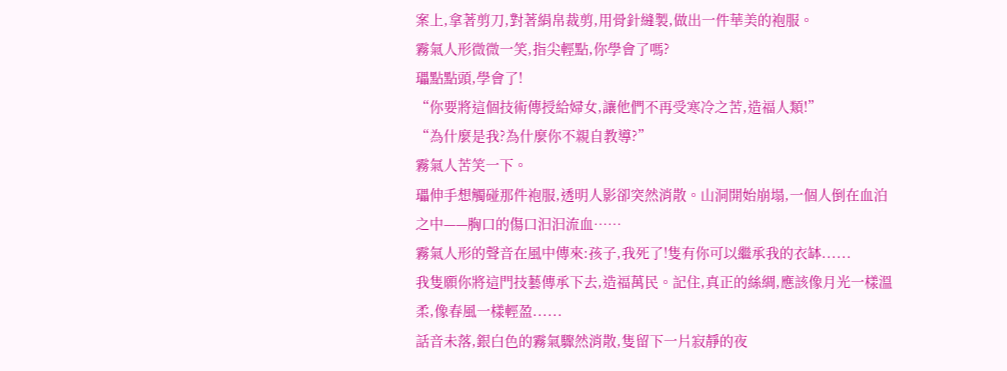案上,拿著剪刀,對著絹帛裁剪,用骨針縫製,做出一件華美的袍服。
霧氣人形微微一笑,指尖輕點,你學會了嗎?
瓃點點頭,學會了!
“你要將這個技術傳授給婦女,讓他們不再受寒冷之苦,造福人類!”
“為什麼是我?為什麼你不親自教導?”
霧氣人苦笑一下。
瓃伸手想觸碰那件袍服,透明人影卻突然消散。山洞開始崩塌,一個人倒在血泊之中——胸口的傷口汩汩流血……
霧氣人形的聲音在風中傳來:孩子,我死了!隻有你可以繼承我的衣缽......
我隻願你將這門技藝傳承下去,造福萬民。記住,真正的絲綢,應該像月光一樣溫柔,像春風一樣輕盈......
話音未落,銀白色的霧氣驟然消散,隻留下一片寂靜的夜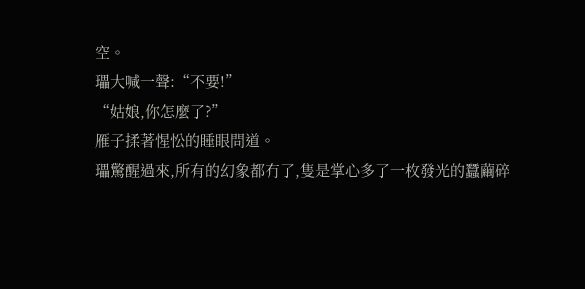空。
瓃大喊一聲:“不要!”
“姑娘,你怎麼了?”
雁子揉著惺忪的睡眼問道。
瓃驚醒過來,所有的幻象都冇了,隻是掌心多了一枚發光的蠶繭碎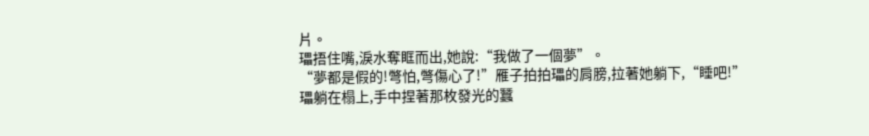片。
瓃捂住嘴,淚水奪眶而出,她說:“我做了一個夢”。
“夢都是假的!彆怕,彆傷心了!”雁子拍拍瓃的肩膀,拉著她躺下,“睡吧!”
瓃躺在榻上,手中捏著那枚發光的蠶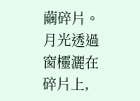繭碎片。月光透過窗欞灑在碎片上,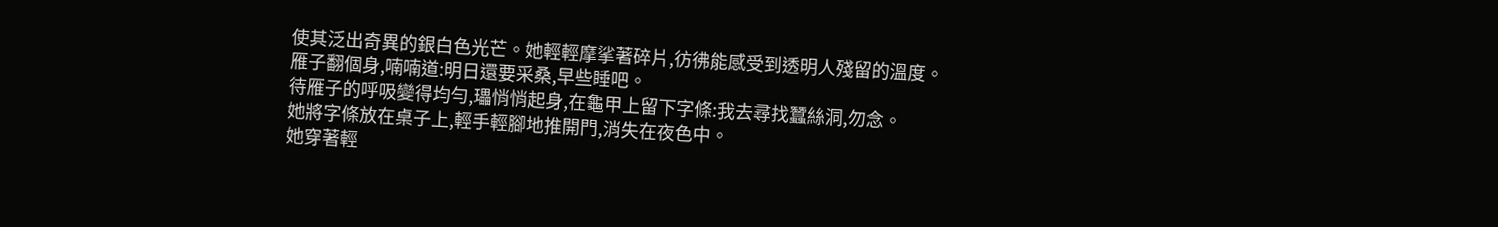使其泛出奇異的銀白色光芒。她輕輕摩挲著碎片,彷彿能感受到透明人殘留的溫度。
雁子翻個身,喃喃道:明日還要采桑,早些睡吧。
待雁子的呼吸變得均勻,瓃悄悄起身,在龜甲上留下字條:我去尋找蠶絲洞,勿念。
她將字條放在桌子上,輕手輕腳地推開門,消失在夜色中。
她穿著輕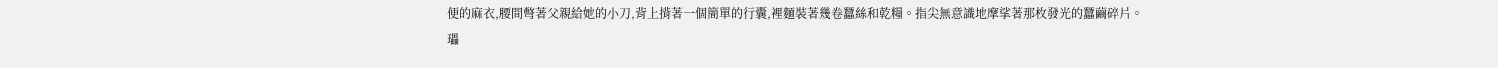便的麻衣,腰間彆著父親給她的小刀,背上揹著一個簡單的行囊,裡麵裝著幾卷蠶絲和乾糧。指尖無意識地摩挲著那枚發光的蠶繭碎片。
瓃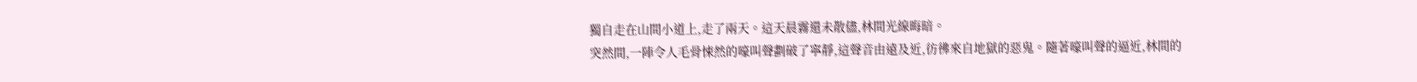獨自走在山間小道上,走了兩天。這天晨霧還未散儘,林間光線晦暗。
突然間,一陣令人毛骨悚然的嚎叫聲劃破了寧靜,這聲音由遠及近,彷彿來自地獄的惡鬼。隨著嚎叫聲的逼近,林間的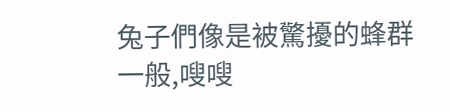兔子們像是被驚擾的蜂群一般,嗖嗖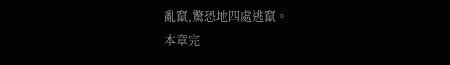亂竄,驚恐地四處逃竄。
本章完